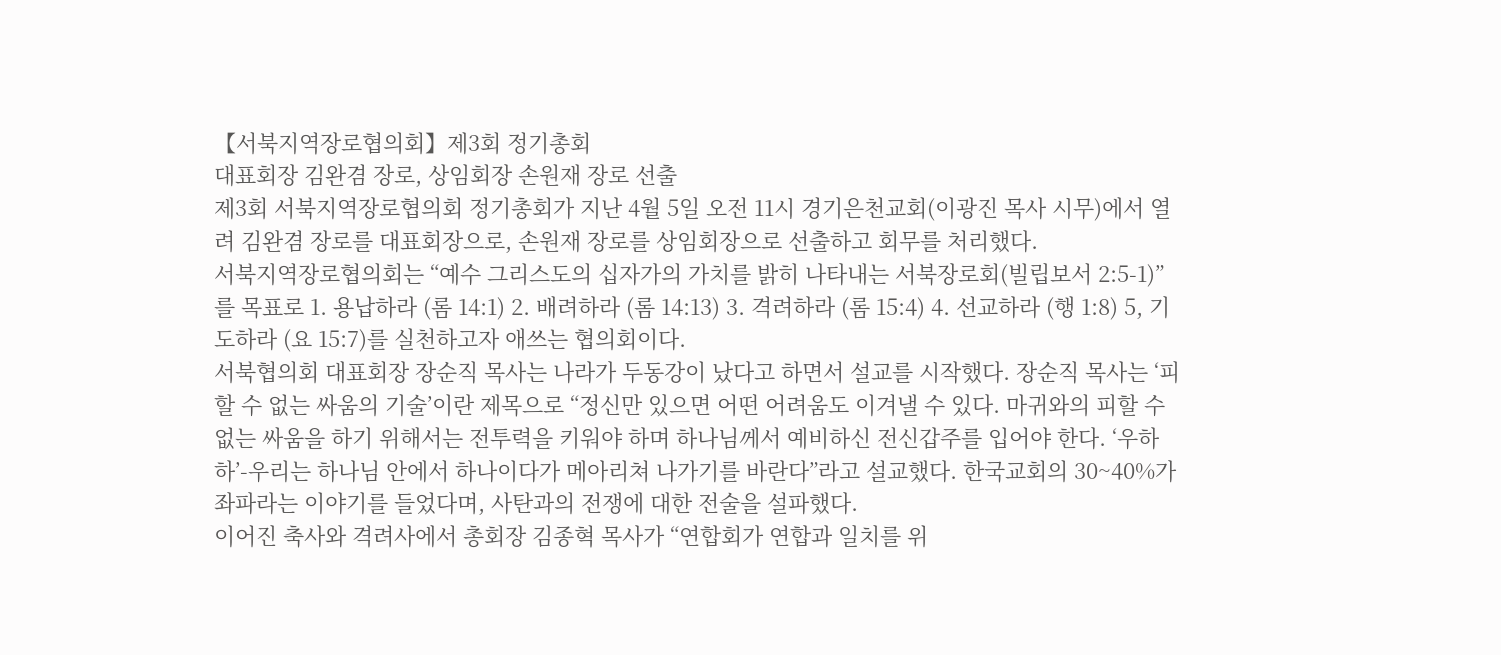【서북지역장로협의회】제3회 정기총회
대표회장 김완겸 장로, 상임회장 손원재 장로 선출
제3회 서북지역장로협의회 정기총회가 지난 4월 5일 오전 11시 경기은천교회(이광진 목사 시무)에서 열려 김완겸 장로를 대표회장으로, 손원재 장로를 상임회장으로 선출하고 회무를 처리했다.
서북지역장로협의회는 “예수 그리스도의 십자가의 가치를 밝히 나타내는 서북장로회(빌립보서 2:5-1)”를 목표로 1. 용납하라 (롬 14:1) 2. 배려하라 (롬 14:13) 3. 격려하라 (롬 15:4) 4. 선교하라 (행 1:8) 5, 기도하라 (요 15:7)를 실천하고자 애쓰는 협의회이다.
서북협의회 대표회장 장순직 목사는 나라가 두동강이 났다고 하면서 설교를 시작했다. 장순직 목사는 ‘피할 수 없는 싸움의 기술’이란 제목으로 “정신만 있으면 어떤 어려움도 이겨낼 수 있다. 마귀와의 피할 수 없는 싸움을 하기 위해서는 전투력을 키워야 하며 하나님께서 예비하신 전신갑주를 입어야 한다. ‘우하하’-우리는 하나님 안에서 하나이다가 메아리쳐 나가기를 바란다”라고 설교했다. 한국교회의 30~40%가 좌파라는 이야기를 들었다며, 사탄과의 전쟁에 대한 전술을 설파했다.
이어진 축사와 격려사에서 총회장 김종혁 목사가 “연합회가 연합과 일치를 위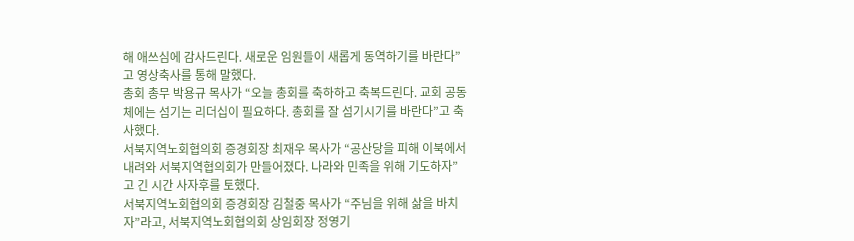해 애쓰심에 감사드린다. 새로운 임원들이 새롭게 동역하기를 바란다”고 영상축사를 통해 말했다.
총회 총무 박용규 목사가 “오늘 총회를 축하하고 축복드린다. 교회 공동체에는 섬기는 리더십이 필요하다. 총회를 잘 섬기시기를 바란다”고 축사했다.
서북지역노회협의회 증경회장 최재우 목사가 “공산당을 피해 이북에서 내려와 서북지역협의회가 만들어졌다. 나라와 민족을 위해 기도하자”고 긴 시간 사자후를 토했다.
서북지역노회협의회 증경회장 김철중 목사가 “주님을 위해 삶을 바치자”라고, 서북지역노회협의회 상임회장 정영기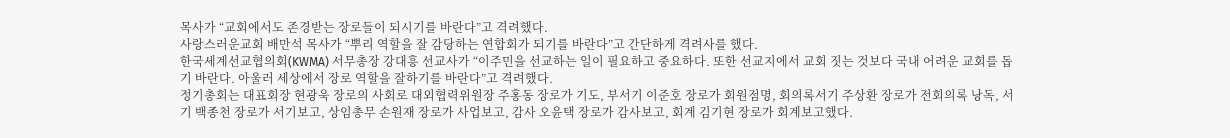목사가 “교회에서도 존경받는 장로들이 되시기를 바란다”고 격려했다.
사랑스러운교회 배만석 목사가 “뿌리 역할을 잘 감당하는 연합회가 되기를 바란다”고 간단하게 격려사를 했다.
한국세계선교협의회(KWMA) 서무총장 강대흥 선교사가 “이주민을 선교하는 일이 필요하고 중요하다. 또한 선교지에서 교회 짓는 것보다 국내 어려운 교회를 돕기 바란다. 아울러 세상에서 장로 역할을 잘하기를 바란다”고 격려했다.
정기총회는 대표회장 현광욱 장로의 사회로 대외협력위원장 주홍동 장로가 기도, 부서기 이준호 장로가 회원점명, 회의록서기 주상환 장로가 전회의록 낭독, 서기 백종천 장로가 서기보고, 상임총무 손원재 장로가 사업보고, 감사 오윤택 장로가 감사보고, 회계 김기현 장로가 회계보고했다.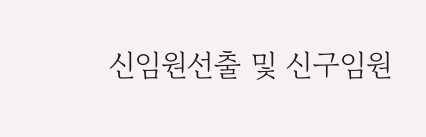신임원선출 및 신구임원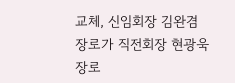교체, 신임회장 김완겸 장로가 직전회장 현광욱 장로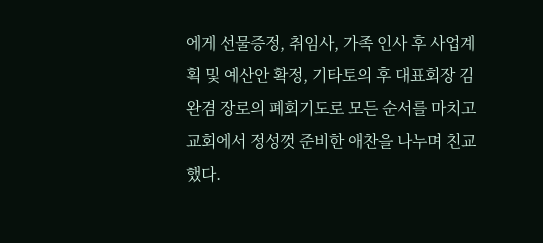에게 선물증정, 취임사, 가족 인사 후 사업계획 및 예산안 확정, 기타토의 후 대표회장 김완겸 장로의 폐회기도로 모든 순서를 마치고 교회에서 정성껏 준비한 애찬을 나누며 친교했다.